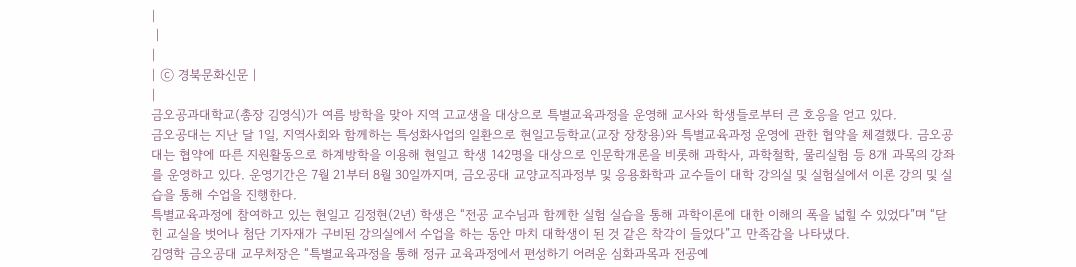|
 |
|
| ⓒ 경북문화신문 |
|
금오공과대학교(총장 김영식)가 여름 방학을 맞아 지역 고교생을 대상으로 특별교육과정을 운영해 교사와 학생들로부터 큰 호응을 얻고 있다.
금오공대는 지난 달 1일, 지역사회와 함께하는 특성화사업의 일환으로 현일고등학교(교장 장창용)와 특별교육과정 운영에 관한 협약을 체결했다. 금오공대는 협약에 따른 지원활동으로 하계방학을 이용해 현일고 학생 142명을 대상으로 인문학개론을 비롯해 과학사, 과학철학, 물리실험 등 8개 과목의 강좌를 운영하고 있다. 운영기간은 7월 21부터 8월 30일까지며, 금오공대 교양교직과정부 및 응용화학과 교수들이 대학 강의실 및 실험실에서 이론 강의 및 실습을 통해 수업을 진행한다.
특별교육과정에 참여하고 있는 현일고 김정현(2년) 학생은 “전공 교수님과 함께한 실험 실습을 통해 과학이론에 대한 이해의 폭을 넓힐 수 있었다”며 “닫힌 교실을 벗어나 첨단 기자재가 구비된 강의실에서 수업을 하는 동안 마치 대학생이 된 것 같은 착각이 들었다”고 만족감을 나타냈다.
김영학 금오공대 교무처장은 “특별교육과정을 통해 정규 교육과정에서 편성하기 어려운 심화과목과 전공예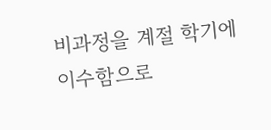비과정을 계절 학기에 이수함으로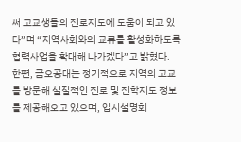써 고교생들의 진로지도에 도움이 되고 있다”며 “지역사회와의 교류를 활성화하도록 협력사업을 확대해 나가겠다”고 밝혔다.
한편, 금오공대는 정기적으로 지역의 고교를 방문해 실질적인 진로 및 진학지도 정보를 제공해오고 있으며, 입시설명회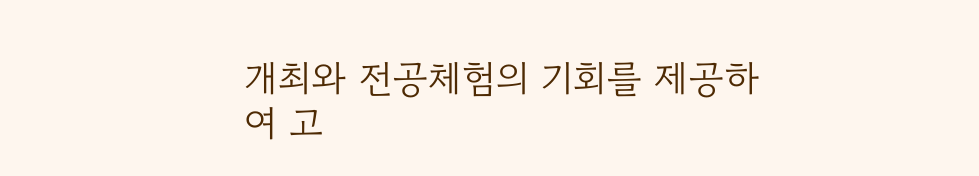개최와 전공체험의 기회를 제공하여 고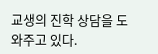교생의 진학 상담을 도와주고 있다.